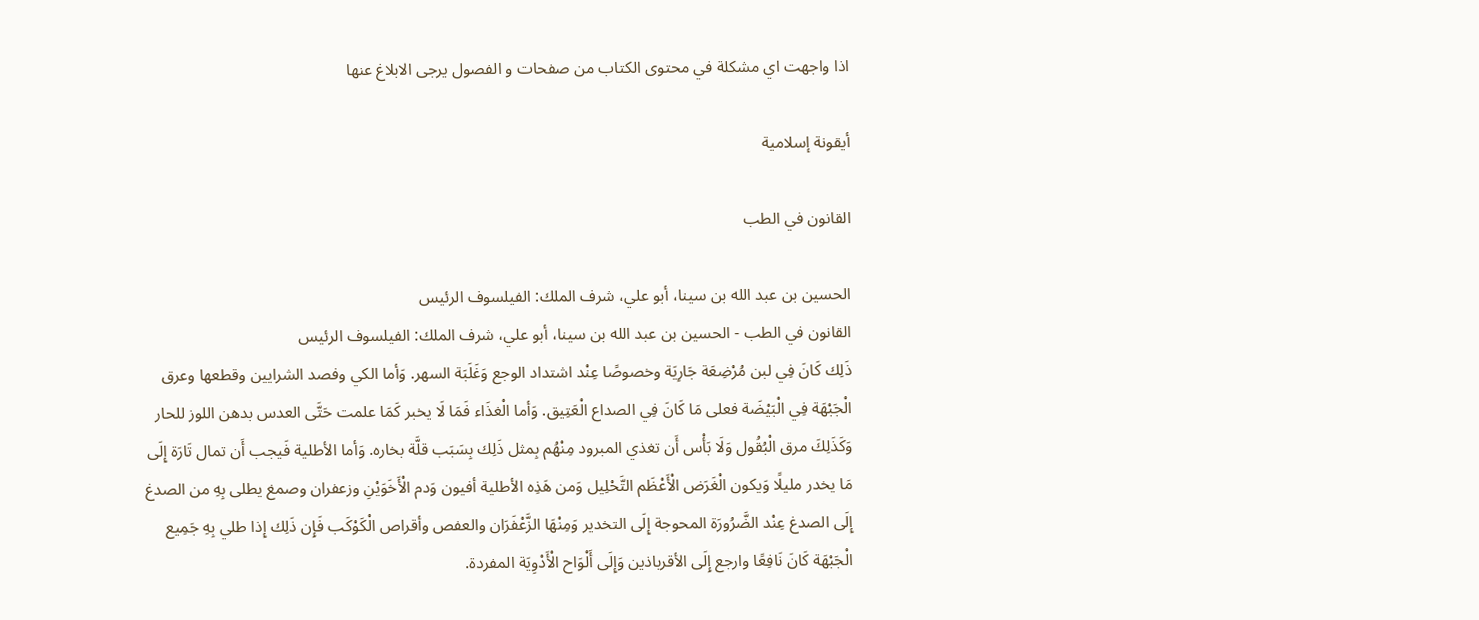اذا واجهت اي مشكلة في محتوى الكتاب من صفحات و الفصول يرجى الابلاغ عنها

أيقونة إسلامية

القانون في الطب

الحسين بن عبد الله بن سينا، أبو علي، شرف الملك: الفيلسوف الرئيس
القانون في الطب - الحسين بن عبد الله بن سينا، أبو علي، شرف الملك: الفيلسوف الرئيس
ذَلِك كَانَ فِي لبن مُرْضِعَة جَارِيَة وخصوصًا عِنْد اشتداد الوجع وَغَلَبَة السهر. وَأما الكي وفصد الشرايين وقطعها وعرق الْجَبْهَة فِي الْبَيْضَة فعلى مَا كَانَ فِي الصداع الْعَتِيق. وَأما الْغذَاء فَمَا لَا يخبر كَمَا علمت حَتَّى العدس بدهن اللوز للحار وَكَذَلِكَ مرق الْبُقُول وَلَا بَأْس أَن تغذي المبرود مِنْهُم بِمثل ذَلِك بِسَبَب قلَّة بخاره. وَأما الأطلية فَيجب أَن تمال تَارَة إِلَى مَا يخدر مليلًا وَيكون الْغَرَض الْأَعْظَم التَّحْلِيل وَمن هَذِه الأطلية أفيون وَدم الْأَخَوَيْنِ وزعفران وصمغ يطلى بِهِ من الصدغ إِلَى الصدغ عِنْد الضَّرُورَة المحوجة إِلَى التخدير وَمِنْهَا الزَّعْفَرَان والعفص وأقراص الْكَوْكَب فَإِن ذَلِك إِذا طلي بِهِ جَمِيع الْجَبْهَة كَانَ نَافِعًا وارجع إِلَى الأقرباذين وَإِلَى أَلْوَاح الْأَدْوِيَة المفردة.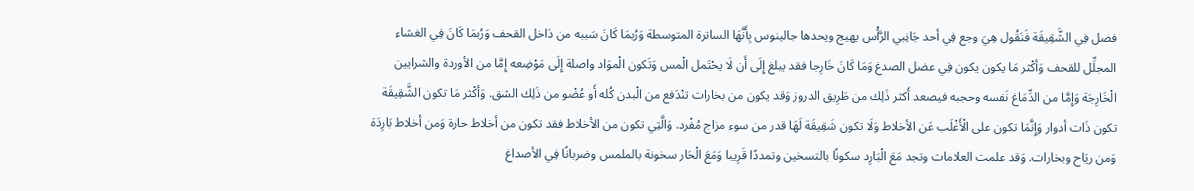فصل فِي الشَّقِيقَة فَنَقُول هِيَ وجع فِي أحد جَانِبي الرَّأْس يهيج ويحدها جالينوس بِأَنَّهَا الساترة المتوسطة وَرُبمَا كَانَ سَببه من دَاخل القحف وَرُبمَا كَانَ فِي الغشاء المجلِّل للقحف وَأكْثر مَا يكون يكون فِي عضل الصدغ وَمَا كَانَ خَارِجا فقد يبلغ إِلَى أَن لَا يحْتَمل الْمس وَتَكون الْموَاد واصلة إِلَى مَوْضِعه إِمَّا من الأوردة والشرايين الْخَارِجَة وَإِمَّا من الدِّمَاغ نَفسه وحجبه فيصعد أَكثر ذَلِك من طَرِيق الدروز وَقد يكون من بخارات تنْدَفع من الْبدن كُله أَو عُضْو من ذَلِك الشق. وَأكْثر مَا تكون الشَّقِيقَة تكون ذَات أدوار وَإِنَّمَا تكون على الْأَغْلَب عَن الأخلاط وَلَا تكون شَقِيقَة لَهَا قدر من سوء مزاج مُفْرد. وَالَّتِي تكون من الأخلاط فقد تكون من أخلاط حارة وَمن أخلاط بَارِدَة وَمن ريَاح وبخارات. وَقد علمت العلامات وتجد مَعَ الْبَارِد سكونًا بالتسخين وتمددًا قَرِيبا وَمَعَ الْحَار سخونة بالملمس وضربانًا فِي الأصداغ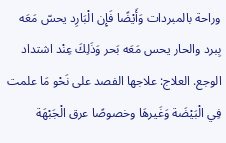وراحة بالمبردات وَأَيْضًا فَإِن الْبَارِد يحسّ مَعَه بِبرد والحار يحس مَعَه بَحر وَذَلِكَ عِنْد اشتداد الوجع. العلاج: علاجها الفصد على نَحْو مَا علمت فِي الْبَيْضَة وَغَيرهَا وخصوصًا عرق الْجَبْهَة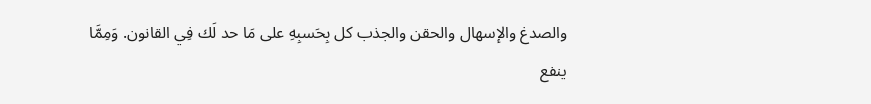والصدغ والإسهال والحقن والجذب كل بِحَسبِهِ على مَا حد لَك فِي القانون. وَمِمَّا ينفع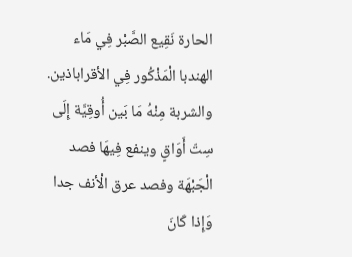الحارة نَقِيع الصَّبْر فِي مَاء الهندبا الْمَذْكُور فِي الأقراباذين. والشربة مِنْهُ مَا بَين أُوقِيَّة إِلَى سِتّ أَوَاقٍ وينفع فِيهَا فصد الْجَبْهَة وفصد عرق الْأنف جدا وَإِذا كَانَ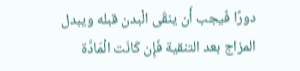دورًا فَيجب أَن ينقّى الْبدن قبله ويبدل المزاج بعد التنقية فَإِن كَانَت الْمَادَّة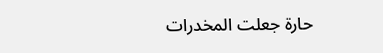حارة جعلت المخدرات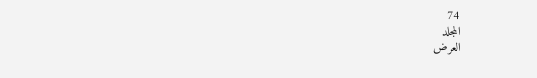74
المجلد
العرض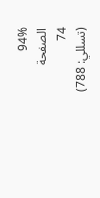94%
الصفحة
74
(تسللي: 788)